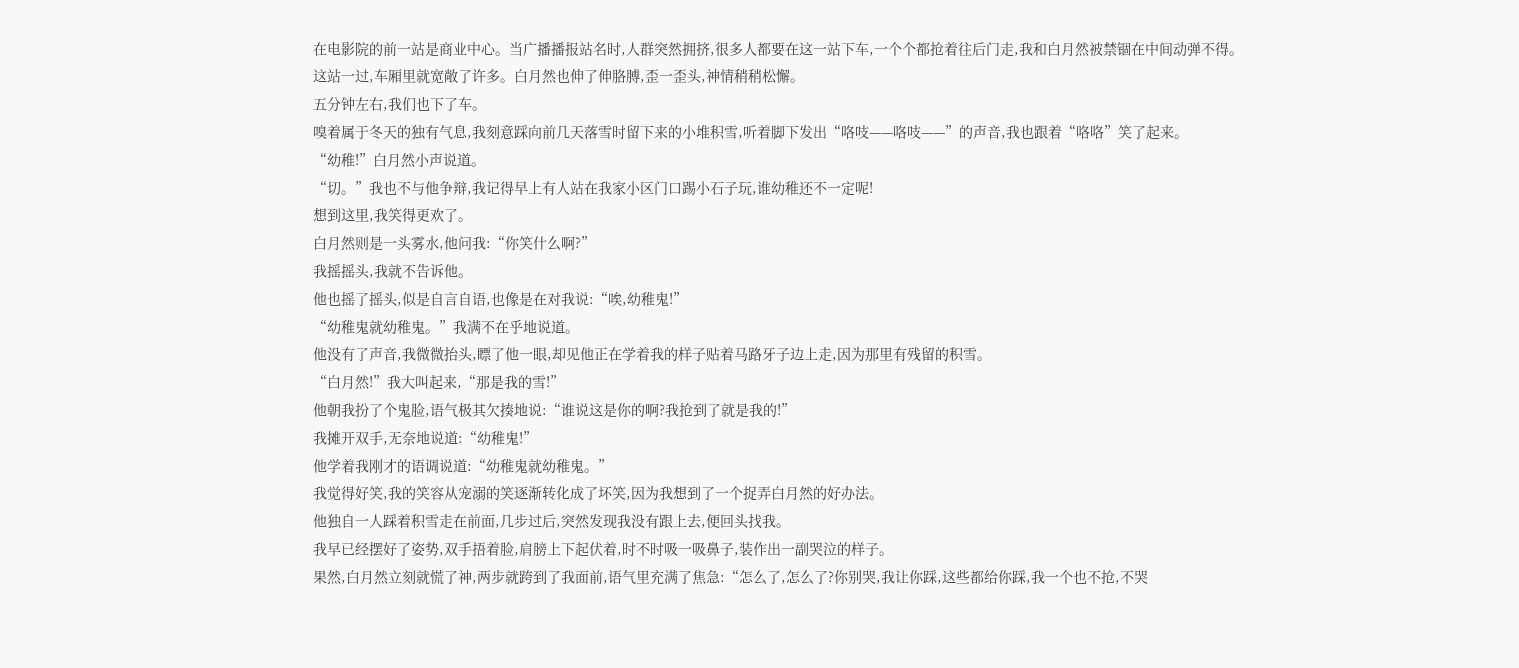在电影院的前一站是商业中心。当广播播报站名时,人群突然拥挤,很多人都要在这一站下车,一个个都抢着往后门走,我和白月然被禁锢在中间动弹不得。
这站一过,车厢里就宽敞了许多。白月然也伸了伸胳膊,歪一歪头,神情稍稍松懈。
五分钟左右,我们也下了车。
嗅着属于冬天的独有气息,我刻意踩向前几天落雪时留下来的小堆积雪,听着脚下发出“咯吱——咯吱——”的声音,我也跟着“咯咯”笑了起来。
“幼稚!”白月然小声说道。
“切。”我也不与他争辩,我记得早上有人站在我家小区门口踢小石子玩,谁幼稚还不一定呢!
想到这里,我笑得更欢了。
白月然则是一头雾水,他问我:“你笑什么啊?”
我摇摇头,我就不告诉他。
他也摇了摇头,似是自言自语,也像是在对我说:“唉,幼稚鬼!”
“幼稚鬼就幼稚鬼。”我满不在乎地说道。
他没有了声音,我微微抬头,瞟了他一眼,却见他正在学着我的样子贴着马路牙子边上走,因为那里有残留的积雪。
“白月然!”我大叫起来,“那是我的雪!”
他朝我扮了个鬼脸,语气极其欠揍地说:“谁说这是你的啊?我抢到了就是我的!”
我摊开双手,无奈地说道:“幼稚鬼!”
他学着我刚才的语调说道:“幼稚鬼就幼稚鬼。”
我觉得好笑,我的笑容从宠溺的笑逐渐转化成了坏笑,因为我想到了一个捉弄白月然的好办法。
他独自一人踩着积雪走在前面,几步过后,突然发现我没有跟上去,便回头找我。
我早已经摆好了姿势,双手捂着脸,肩膀上下起伏着,时不时吸一吸鼻子,装作出一副哭泣的样子。
果然,白月然立刻就慌了神,两步就跨到了我面前,语气里充满了焦急:“怎么了,怎么了?你别哭,我让你踩,这些都给你踩,我一个也不抢,不哭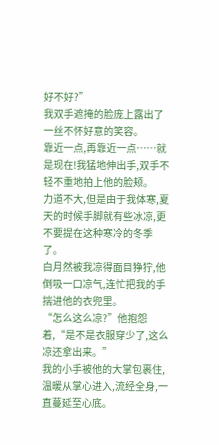好不好?”
我双手遮掩的脸庞上露出了一丝不怀好意的笑容。
靠近一点,再靠近一点……就是现在!我猛地伸出手,双手不轻不重地拍上他的脸颊。
力道不大,但是由于我体寒,夏天的时候手脚就有些冰凉,更不要提在这种寒冷的冬季了。
白月然被我凉得面目狰狞,他倒吸一口凉气,连忙把我的手揣进他的衣兜里。
“怎么这么凉?”他抱怨着,“是不是衣服穿少了,这么凉还拿出来。”
我的小手被他的大掌包裹住,温暖从掌心进入,流经全身,一直蔓延至心底。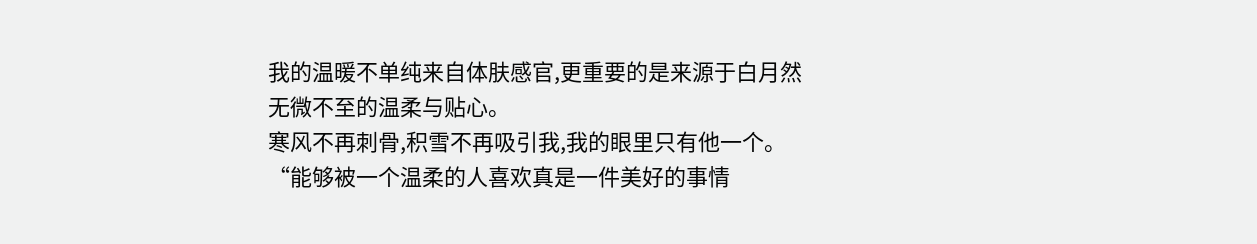我的温暖不单纯来自体肤感官,更重要的是来源于白月然无微不至的温柔与贴心。
寒风不再刺骨,积雪不再吸引我,我的眼里只有他一个。
“能够被一个温柔的人喜欢真是一件美好的事情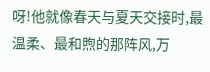呀!他就像春天与夏天交接时,最温柔、最和煦的那阵风,万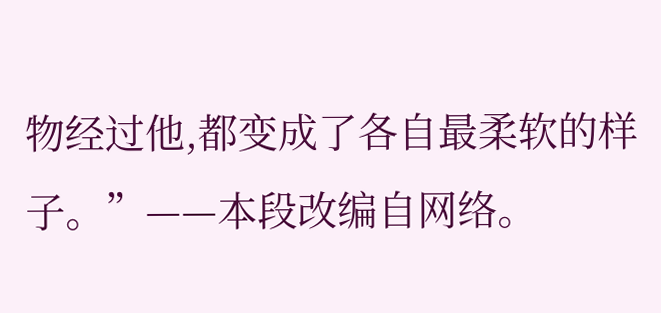物经过他,都变成了各自最柔软的样子。”——本段改编自网络。